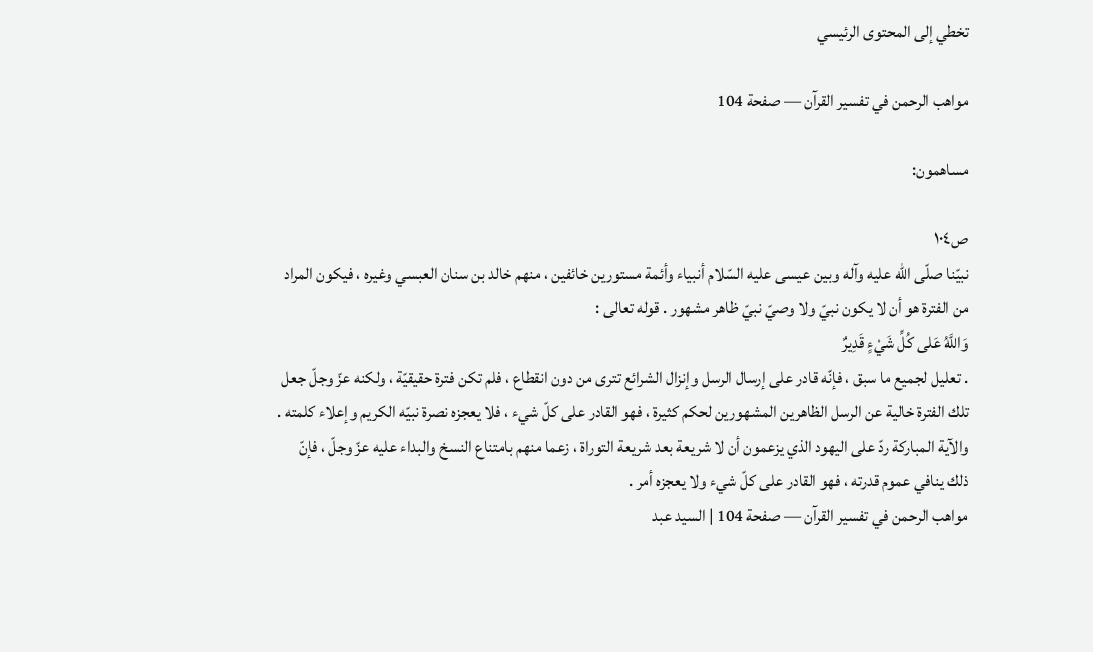تخطي إلى المحتوى الرئيسي

مواهب الرحمن في تفسير القرآن — صفحة 104

مساهمون:

ص١٠٤
نبيّنا صلّى اللّه عليه وآله وبين عيسى عليه السّلام أنبياء وأئمة مستورين خائفين ، منهم خالد بن سنان العبسي وغيره ، فيكون المراد من الفترة هو أن لا يكون نبيّ ولا وصيّ نبيّ ظاهر مشهور . قوله تعالى :
وَاللَّهُ عَلى كُلِّ شَيْءٍ قَدِيرٌ
. تعليل لجميع ما سبق ، فإنّه قادر على إرسال الرسل وإنزال الشرائع تترى من دون انقطاع ، فلم تكن فترة حقيقيّة ، ولكنه عزّ وجلّ جعل تلك الفترة خالية عن الرسل الظاهرين المشهورين لحكم كثيرة ، فهو القادر على كلّ شيء ، فلا يعجزه نصرة نبيّه الكريم وإعلاء كلمته . والآية المباركة ردّ على اليهود الذي يزعمون أن لا شريعة بعد شريعة التوراة ، زعما منهم بامتناع النسخ والبداء عليه عزّ وجلّ ، فإنّ ذلك ينافي عموم قدرته ، فهو القادر على كلّ شيء ولا يعجزه أمر .
مواهب الرحمن في تفسير القرآن — صفحة 104 | السيد عبد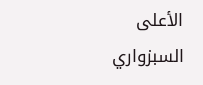الأعلى السبزواري